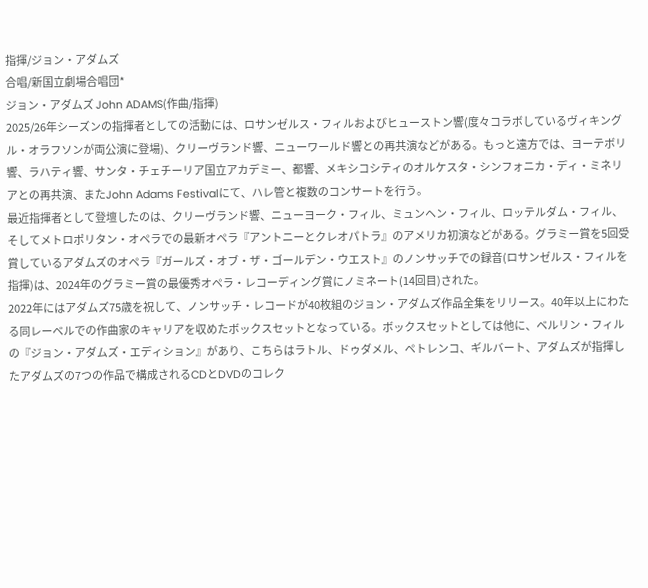指揮/ジョン・アダムズ
合唱/新国立劇場合唱団*
ジョン・アダムズ John ADAMS(作曲/指揮)
2025/26年シーズンの指揮者としての活動には、ロサンゼルス・フィルおよびヒューストン響(度々コラボしているヴィキングル・オラフソンが両公演に登場)、クリーヴランド響、ニューワールド響との再共演などがある。もっと遠方では、ヨーテボリ響、ラハティ響、サンタ・チェチーリア国立アカデミー、都響、メキシコシティのオルケスタ・シンフォニカ・ディ・ミネリアとの再共演、またJohn Adams Festivalにて、ハレ管と複数のコンサートを行う。
最近指揮者として登壇したのは、クリーヴランド響、ニューヨーク・フィル、ミュンヘン・フィル、ロッテルダム・フィル、そしてメトロポリタン・オペラでの最新オペラ『アントニーとクレオパトラ』のアメリカ初演などがある。グラミー賞を5回受賞しているアダムズのオペラ『ガールズ・オブ・ザ・ゴールデン・ウエスト』のノンサッチでの録音(ロサンゼルス・フィルを指揮)は、2024年のグラミー賞の最優秀オペラ・レコーディング賞にノミネート(14回目)された。
2022年にはアダムズ75歳を祝して、ノンサッチ・レコードが40枚組のジョン・アダムズ作品全集をリリース。40年以上にわたる同レーベルでの作曲家のキャリアを収めたボックスセットとなっている。ボックスセットとしては他に、ベルリン・フィルの『ジョン・アダムズ・エディション』があり、こちらはラトル、ドゥダメル、ペトレンコ、ギルバート、アダムズが指揮したアダムズの7つの作品で構成されるCDとDVDのコレク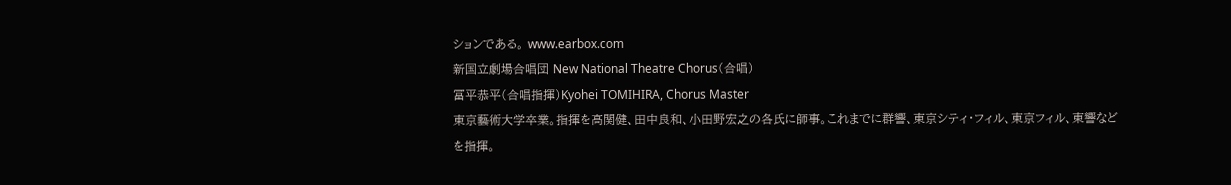ションである。 www.earbox.com
新国立劇場合唱団 New National Theatre Chorus(合唱)
冨平恭平(合唱指揮)Kyohei TOMIHIRA, Chorus Master
東京藝術大学卒業。指揮を高関健、田中良和、小田野宏之の各氏に師事。これまでに群響、東京シティ・フィル、東京フィル、東響などを指揮。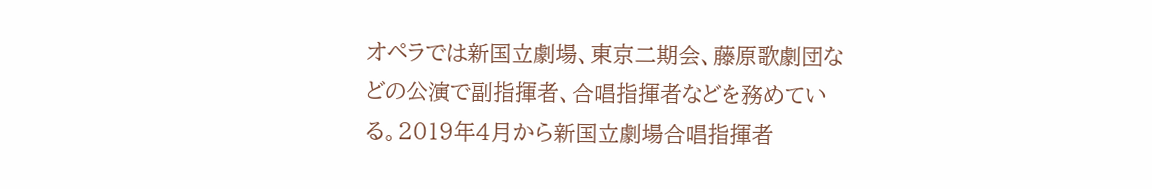オペラでは新国立劇場、東京二期会、藤原歌劇団などの公演で副指揮者、合唱指揮者などを務めている。2019年4月から新国立劇場合唱指揮者